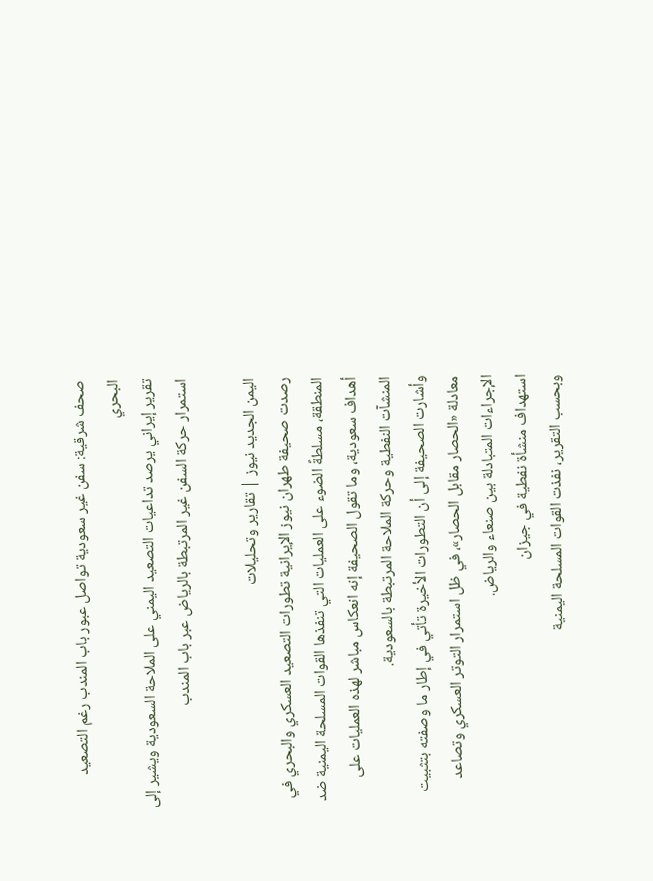صحف شرقية: سفن غير سعودية تواصل عبور باب المندب رغم التصعيد البحري
تقرير إيراني يرصد تداعيات التصعيد اليمني على الملاحة السعودية ويشير إلى استمرار حركة السفن غير المرتبطة بالرياض عبر باب المندب

اليمن الجديد نيوز | تقارير وتحليلات
رصدت صحيفة طهران نيوز الإيرانية تطورات التصعيد العسكري والبحري في المنطقة، مسلطةً الضوء على العمليات التي تنفذها القوات المسلحة اليمنية ضد أهداف سعودية، وما تقول الصحيفة إنه انعكاس مباشر لهذه العمليات على المنشآت النفطية وحركة الملاحة المرتبطة بالسعودية.
وأشارت الصحيفة إلى أن التطورات الأخيرة تأتي في إطار ما وصفته بتثبيت معادلة «الحصار مقابل الحصار»، في ظل استمرار التوتر العسكري وتصاعد الإجراءات المتبادلة بين صنعاء والرياض.
استهداف منشأة نفطية في جيزان
وبحسب التقرير، نفذت القوات المسلحة اليمنية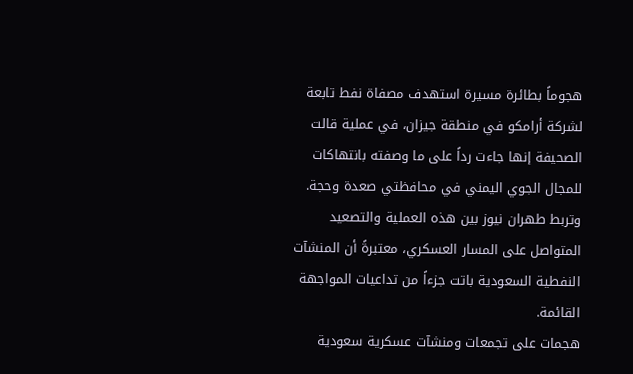هجوماً بطائرة مسيرة استهدف مصفاة نفط تابعة لشركة أرامكو في منطقة جيزان، في عملية قالت الصحيفة إنها جاءت رداً على ما وصفته بانتهاكات للمجال الجوي اليمني في محافظتي صعدة وحجة.
وتربط طهران نيوز بين هذه العملية والتصعيد المتواصل على المسار العسكري، معتبرةً أن المنشآت النفطية السعودية باتت جزءاً من تداعيات المواجهة القائمة.
هجمات على تجمعات ومنشآت عسكرية سعودية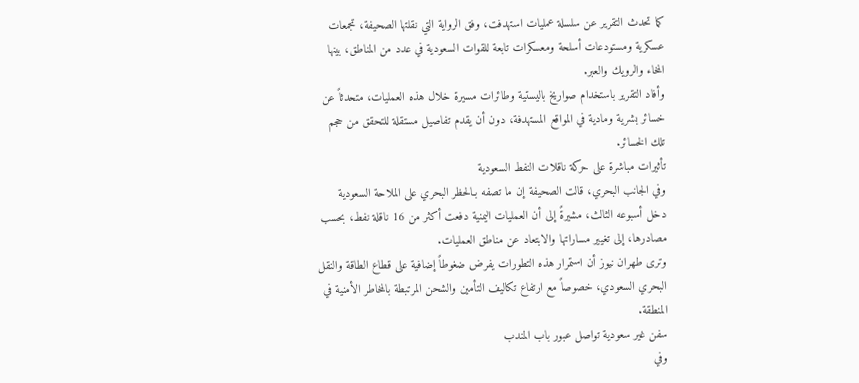كما تحدث التقرير عن سلسلة عمليات استهدفت، وفق الرواية التي نقلتها الصحيفة، تجمعات عسكرية ومستودعات أسلحة ومعسكرات تابعة للقوات السعودية في عدد من المناطق، بينها المخاء والرويك والعبر.
وأفاد التقرير باستخدام صواريخ باليستية وطائرات مسيرة خلال هذه العمليات، متحدثاً عن خسائر بشرية ومادية في المواقع المستهدفة، دون أن يقدم تفاصيل مستقلة للتحقق من حجم تلك الخسائر.
تأثيرات مباشرة على حركة ناقلات النفط السعودية
وفي الجانب البحري، قالت الصحيفة إن ما تصفه بـالحظر البحري على الملاحة السعودية دخل أسبوعه الثالث، مشيرةً إلى أن العمليات اليمنية دفعت أكثر من 16 ناقلة نفط، بحسب مصادرها، إلى تغيير مساراتها والابتعاد عن مناطق العمليات.
وترى طهران نيوز أن استمرار هذه التطورات يفرض ضغوطاً إضافية على قطاع الطاقة والنقل البحري السعودي، خصوصاً مع ارتفاع تكاليف التأمين والشحن المرتبطة بالمخاطر الأمنية في المنطقة.
سفن غير سعودية تواصل عبور باب المندب
وفي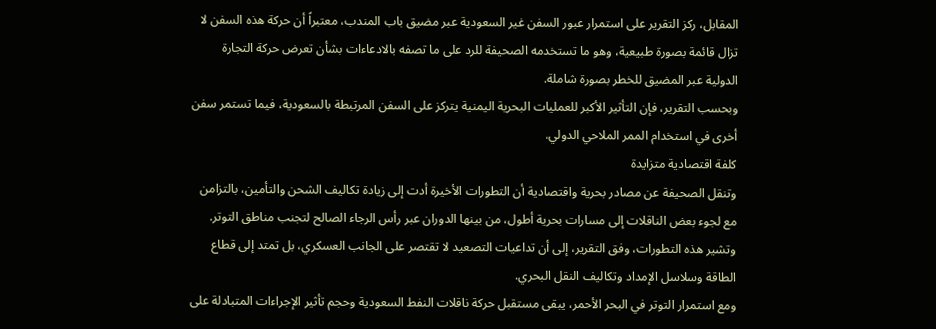المقابل، ركز التقرير على استمرار عبور السفن غير السعودية عبر مضيق باب المندب، معتبراً أن حركة هذه السفن لا تزال قائمة بصورة طبيعية، وهو ما تستخدمه الصحيفة للرد على ما تصفه بالادعاءات بشأن تعرض حركة التجارة الدولية عبر المضيق للخطر بصورة شاملة.
وبحسب التقرير، فإن التأثير الأكبر للعمليات البحرية اليمنية يتركز على السفن المرتبطة بالسعودية، فيما تستمر سفن أخرى في استخدام الممر الملاحي الدولي.
كلفة اقتصادية متزايدة
وتنقل الصحيفة عن مصادر بحرية واقتصادية أن التطورات الأخيرة أدت إلى زيادة تكاليف الشحن والتأمين، بالتزامن مع لجوء بعض الناقلات إلى مسارات بحرية أطول، من بينها الدوران عبر رأس الرجاء الصالح لتجنب مناطق التوتر.
وتشير هذه التطورات، وفق التقرير، إلى أن تداعيات التصعيد لا تقتصر على الجانب العسكري، بل تمتد إلى قطاع الطاقة وسلاسل الإمداد وتكاليف النقل البحري.
ومع استمرار التوتر في البحر الأحمر، يبقى مستقبل حركة ناقلات النفط السعودية وحجم تأثير الإجراءات المتبادلة على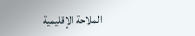الملاحة الإقليمية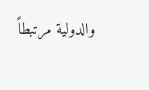والدولية مرتبطاً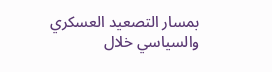بمسار التصعيد العسكري والسياسي خلال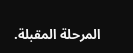المرحلة المقبلة.